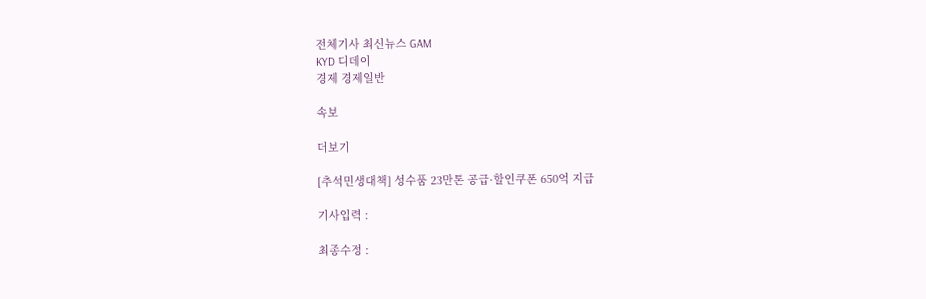전체기사 최신뉴스 GAM
KYD 디데이
경제 경제일반

속보

더보기

[추석민생대책] 성수품 23만톤 공급·할인쿠폰 650억 지급

기사입력 :

최종수정 :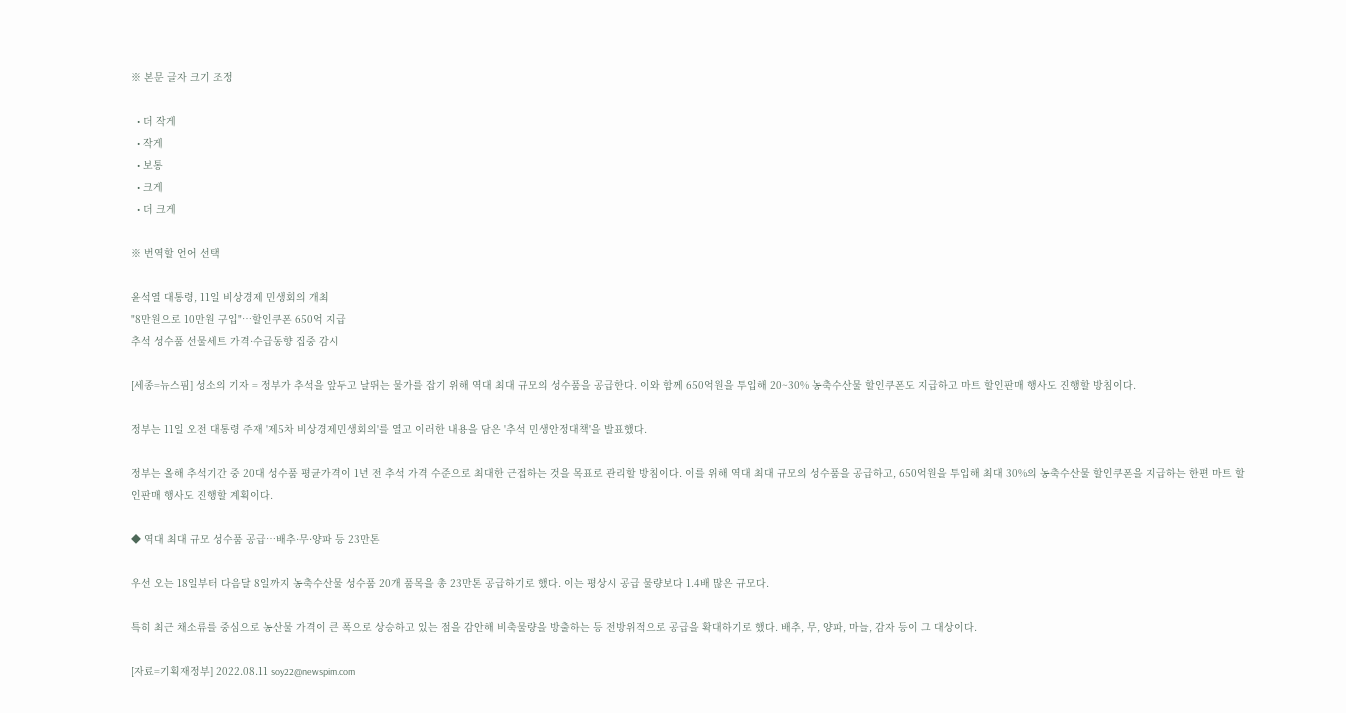※ 본문 글자 크기 조정

  • 더 작게
  • 작게
  • 보통
  • 크게
  • 더 크게

※ 번역할 언어 선택

윤석열 대통령, 11일 비상경제 민생회의 개최
"8만원으로 10만원 구입"…할인쿠폰 650억 지급
추석 성수품 선물세트 가격·수급동향 집중 감시

[세종=뉴스핌] 성소의 기자 = 정부가 추석을 앞두고 날뛰는 물가를 잡기 위해 역대 최대 규모의 성수품을 공급한다. 이와 함께 650억원을 투입해 20~30% 농축수산물 할인쿠폰도 지급하고 마트 할인판매 행사도 진행할 방침이다.

정부는 11일 오전 대통령 주재 '제5차 비상경제민생회의'를 열고 이러한 내용을 담은 '추석 민생안정대책'을 발표했다.

정부는 올해 추석기간 중 20대 성수품 평균가격이 1년 전 추석 가격 수준으로 최대한 근접하는 것을 목표로 관리할 방침이다. 이를 위해 역대 최대 규모의 성수품을 공급하고, 650억원을 투입해 최대 30%의 농축수산물 할인쿠폰을 지급하는 한편 마트 할인판매 행사도 진행할 계획이다.

◆ 역대 최대 규모 성수품 공급…배추·무·양파 등 23만톤

우선 오는 18일부터 다음달 8일까지 농축수산물 성수품 20개 품목을 총 23만톤 공급하기로 했다. 이는 평상시 공급 물량보다 1.4배 많은 규모다.

특히 최근 채소류를 중심으로 농산물 가격이 큰 폭으로 상승하고 있는 점을 감안해 비축물량을 방출하는 등 전방위적으로 공급을 확대하기로 했다. 배추, 무, 양파, 마늘, 감자 등이 그 대상이다.

[자료=기획재정부] 2022.08.11 soy22@newspim.com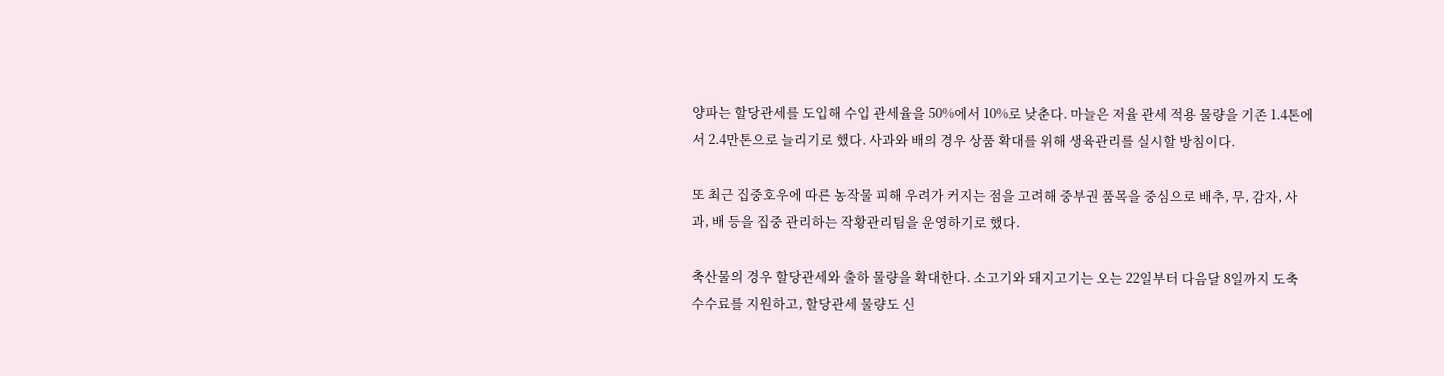양파는 할당관세를 도입해 수입 관세율을 50%에서 10%로 낮춘다. 마늘은 저율 관세 적용 물량을 기존 1.4톤에서 2.4만톤으로 늘리기로 했다. 사과와 배의 경우 상품 확대를 위해 생육관리를 실시할 방침이다.

또 최근 집중호우에 따른 농작물 피해 우려가 커지는 점을 고려해 중부권 품목을 중심으로 배추, 무, 감자, 사과, 배 등을 집중 관리하는 작황관리팀을 운영하기로 했다.

축산물의 경우 할당관세와 출하 물량을 확대한다. 소고기와 돼지고기는 오는 22일부터 다음달 8일까지 도축 수수료를 지원하고, 할당관세 물량도 신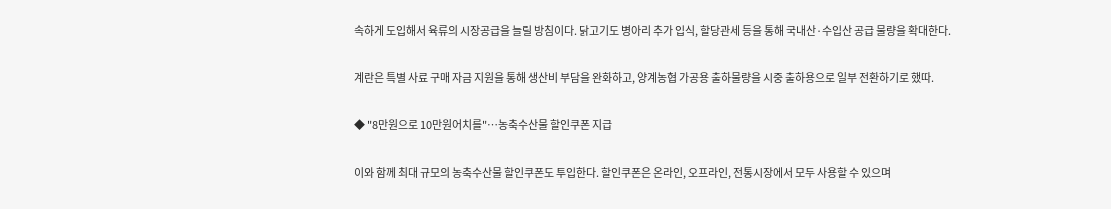속하게 도입해서 육류의 시장공급을 늘릴 방침이다. 닭고기도 병아리 추가 입식, 할당관세 등을 통해 국내산·수입산 공급 물량을 확대한다.

계란은 특별 사료 구매 자금 지원을 통해 생산비 부담을 완화하고, 양계농협 가공용 출하물량을 시중 출하용으로 일부 전환하기로 했따.

◆ "8만원으로 10만원어치를"…농축수산물 할인쿠폰 지급

이와 함께 최대 규모의 농축수산물 할인쿠폰도 투입한다. 할인쿠폰은 온라인, 오프라인, 전통시장에서 모두 사용할 수 있으며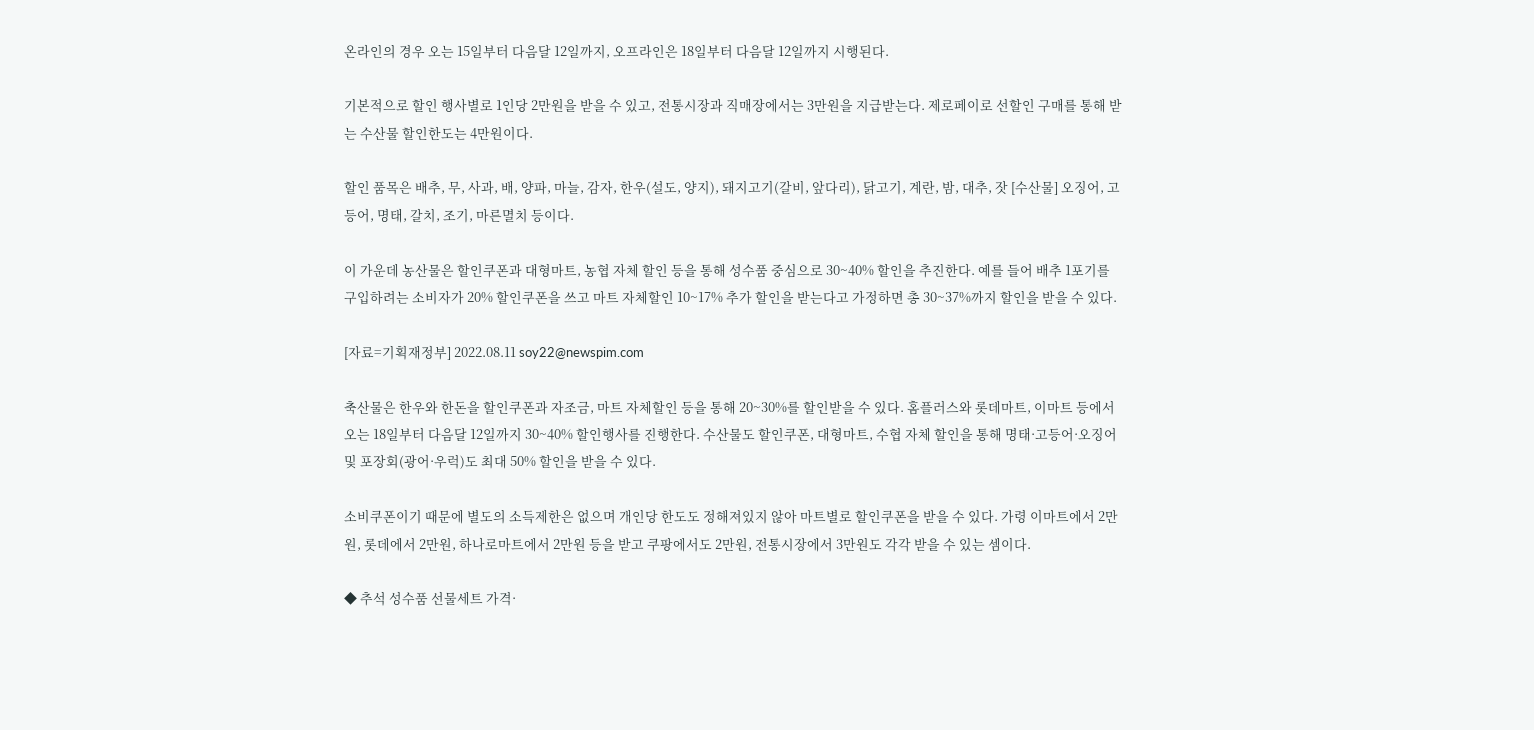온라인의 경우 오는 15일부터 다음달 12일까지, 오프라인은 18일부터 다음달 12일까지 시행된다.

기본적으로 할인 행사별로 1인당 2만원을 받을 수 있고, 전통시장과 직매장에서는 3만원을 지급받는다. 제로페이로 선할인 구매를 통해 받는 수산물 할인한도는 4만원이다.

할인 품목은 배추, 무, 사과, 배, 양파, 마늘, 감자, 한우(설도, 양지), 돼지고기(갈비, 앞다리), 닭고기, 계란, 밤, 대추, 잣 [수산물] 오징어, 고등어, 명태, 갈치, 조기, 마른멸치 등이다.

이 가운데 농산물은 할인쿠폰과 대형마트, 농협 자체 할인 등을 통해 성수품 중심으로 30~40% 할인을 추진한다. 예를 들어 배추 1포기를 구입하려는 소비자가 20% 할인쿠폰을 쓰고 마트 자체할인 10~17% 추가 할인을 받는다고 가정하면 총 30~37%까지 할인을 받을 수 있다.

[자료=기획재정부] 2022.08.11 soy22@newspim.com

축산물은 한우와 한돈을 할인쿠폰과 자조금, 마트 자체할인 등을 통해 20~30%를 할인받을 수 있다. 홈플러스와 롯데마트, 이마트 등에서 오는 18일부터 다음달 12일까지 30~40% 할인행사를 진행한다. 수산물도 할인쿠폰, 대형마트, 수협 자체 할인을 통해 명태·고등어·오징어 및 포장회(광어·우럭)도 최대 50% 할인을 받을 수 있다.

소비쿠폰이기 때문에 별도의 소득제한은 없으며 개인당 한도도 정해져있지 않아 마트별로 할인쿠폰을 받을 수 있다. 가령 이마트에서 2만원, 롯데에서 2만원, 하나로마트에서 2만원 등을 받고 쿠팡에서도 2만원, 전통시장에서 3만원도 각각 받을 수 있는 셈이다.

◆ 추석 성수품 선물세트 가격·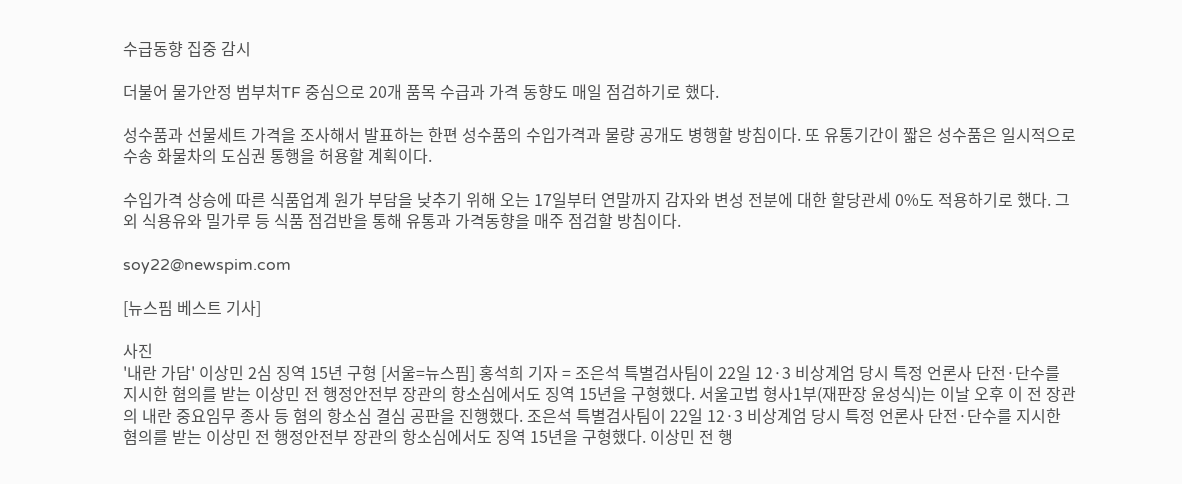수급동향 집중 감시

더불어 물가안정 범부처TF 중심으로 20개 품목 수급과 가격 동향도 매일 점검하기로 했다.

성수품과 선물세트 가격을 조사해서 발표하는 한편 성수품의 수입가격과 물량 공개도 병행할 방침이다. 또 유통기간이 짧은 성수품은 일시적으로 수송 화물차의 도심권 통행을 허용할 계획이다.

수입가격 상승에 따른 식품업계 원가 부담을 낮추기 위해 오는 17일부터 연말까지 감자와 변성 전분에 대한 할당관세 0%도 적용하기로 했다. 그 외 식용유와 밀가루 등 식품 점검반을 통해 유통과 가격동향을 매주 점검할 방침이다.

soy22@newspim.com

[뉴스핌 베스트 기사]

사진
'내란 가담' 이상민 2심 징역 15년 구형 [서울=뉴스핌] 홍석희 기자 = 조은석 특별검사팀이 22일 12·3 비상계엄 당시 특정 언론사 단전·단수를 지시한 혐의를 받는 이상민 전 행정안전부 장관의 항소심에서도 징역 15년을 구형했다. 서울고법 형사1부(재판장 윤성식)는 이날 오후 이 전 장관의 내란 중요임무 종사 등 혐의 항소심 결심 공판을 진행했다. 조은석 특별검사팀이 22일 12·3 비상계엄 당시 특정 언론사 단전·단수를 지시한 혐의를 받는 이상민 전 행정안전부 장관의 항소심에서도 징역 15년을 구형했다. 이상민 전 행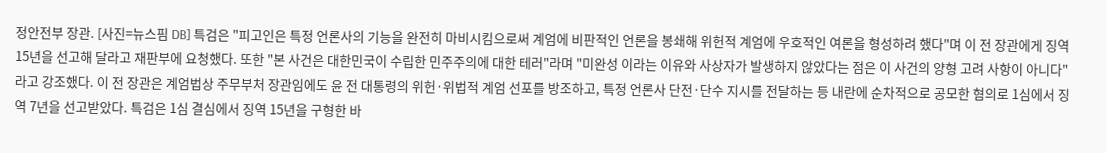정안전부 장관. [사진=뉴스핌 DB] 특검은 "피고인은 특정 언론사의 기능을 완전히 마비시킴으로써 계엄에 비판적인 언론을 봉쇄해 위헌적 계엄에 우호적인 여론을 형성하려 했다"며 이 전 장관에게 징역 15년을 선고해 달라고 재판부에 요청했다. 또한 "본 사건은 대한민국이 수립한 민주주의에 대한 테러"라며 "미완성 이라는 이유와 사상자가 발생하지 않았다는 점은 이 사건의 양형 고려 사항이 아니다"라고 강조했다. 이 전 장관은 계엄법상 주무부처 장관임에도 윤 전 대통령의 위헌·위법적 계엄 선포를 방조하고, 특정 언론사 단전·단수 지시를 전달하는 등 내란에 순차적으로 공모한 혐의로 1심에서 징역 7년을 선고받았다. 특검은 1심 결심에서 징역 15년을 구형한 바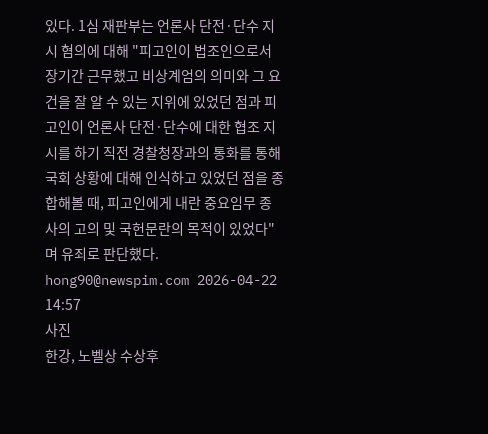있다. 1심 재판부는 언론사 단전·단수 지시 혐의에 대해 "피고인이 법조인으로서 장기간 근무했고 비상계엄의 의미와 그 요건을 잘 알 수 있는 지위에 있었던 점과 피고인이 언론사 단전·단수에 대한 협조 지시를 하기 직전 경찰청장과의 통화를 통해 국회 상황에 대해 인식하고 있었던 점을 종합해볼 때, 피고인에게 내란 중요임무 종사의 고의 및 국헌문란의 목적이 있었다"며 유죄로 판단했다. hong90@newspim.com 2026-04-22 14:57
사진
한강, 노벨상 수상후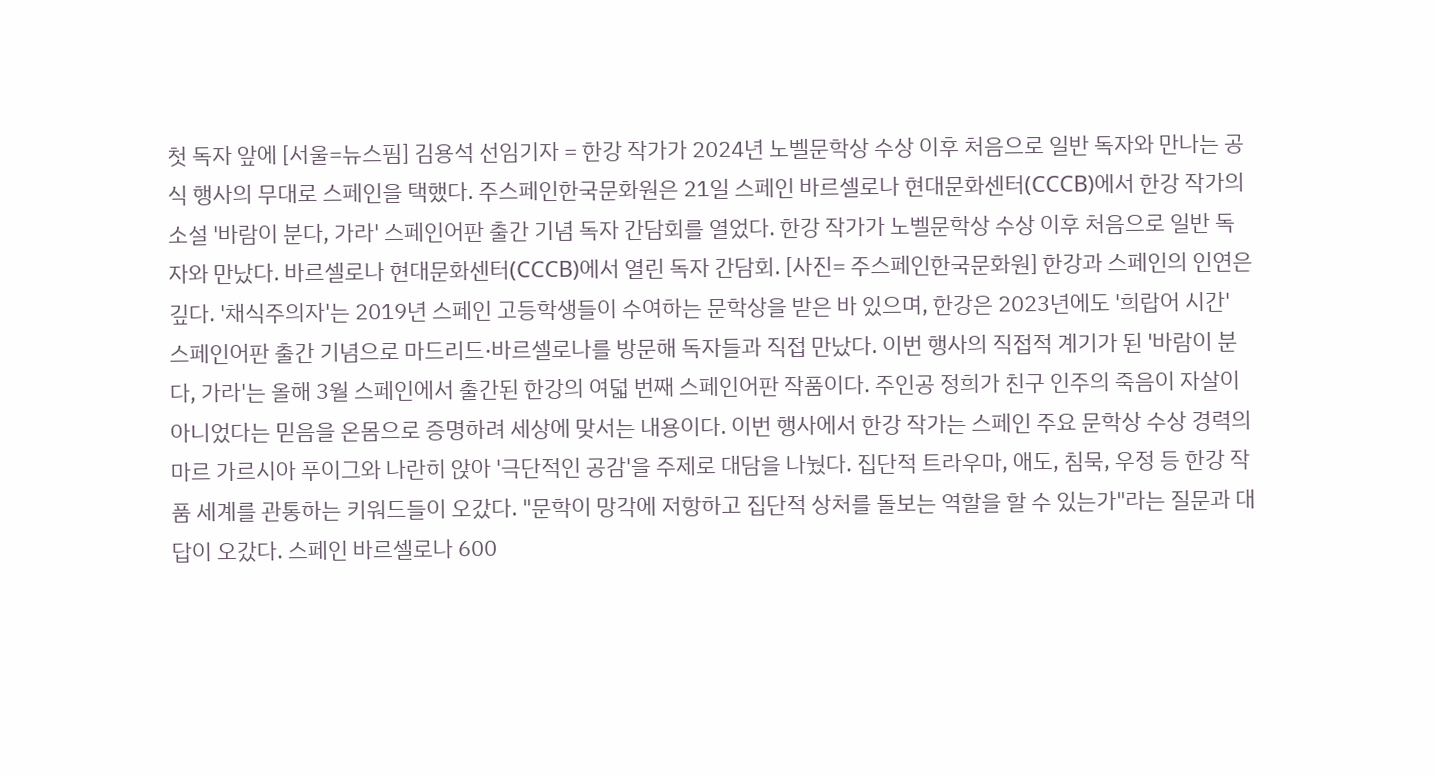첫 독자 앞에 [서울=뉴스핌] 김용석 선임기자 = 한강 작가가 2024년 노벨문학상 수상 이후 처음으로 일반 독자와 만나는 공식 행사의 무대로 스페인을 택했다. 주스페인한국문화원은 21일 스페인 바르셀로나 현대문화센터(CCCB)에서 한강 작가의 소설 '바람이 분다, 가라' 스페인어판 출간 기념 독자 간담회를 열었다. 한강 작가가 노벨문학상 수상 이후 처음으로 일반 독자와 만났다. 바르셀로나 현대문화센터(CCCB)에서 열린 독자 간담회. [사진= 주스페인한국문화원] 한강과 스페인의 인연은 깊다. '채식주의자'는 2019년 스페인 고등학생들이 수여하는 문학상을 받은 바 있으며, 한강은 2023년에도 '희랍어 시간' 스페인어판 출간 기념으로 마드리드·바르셀로나를 방문해 독자들과 직접 만났다. 이번 행사의 직접적 계기가 된 '바람이 분다, 가라'는 올해 3월 스페인에서 출간된 한강의 여덟 번째 스페인어판 작품이다. 주인공 정희가 친구 인주의 죽음이 자살이 아니었다는 믿음을 온몸으로 증명하려 세상에 맞서는 내용이다. 이번 행사에서 한강 작가는 스페인 주요 문학상 수상 경력의 마르 가르시아 푸이그와 나란히 앉아 '극단적인 공감'을 주제로 대담을 나눴다. 집단적 트라우마, 애도, 침묵, 우정 등 한강 작품 세계를 관통하는 키워드들이 오갔다. "문학이 망각에 저항하고 집단적 상처를 돌보는 역할을 할 수 있는가"라는 질문과 대답이 오갔다. 스페인 바르셀로나 600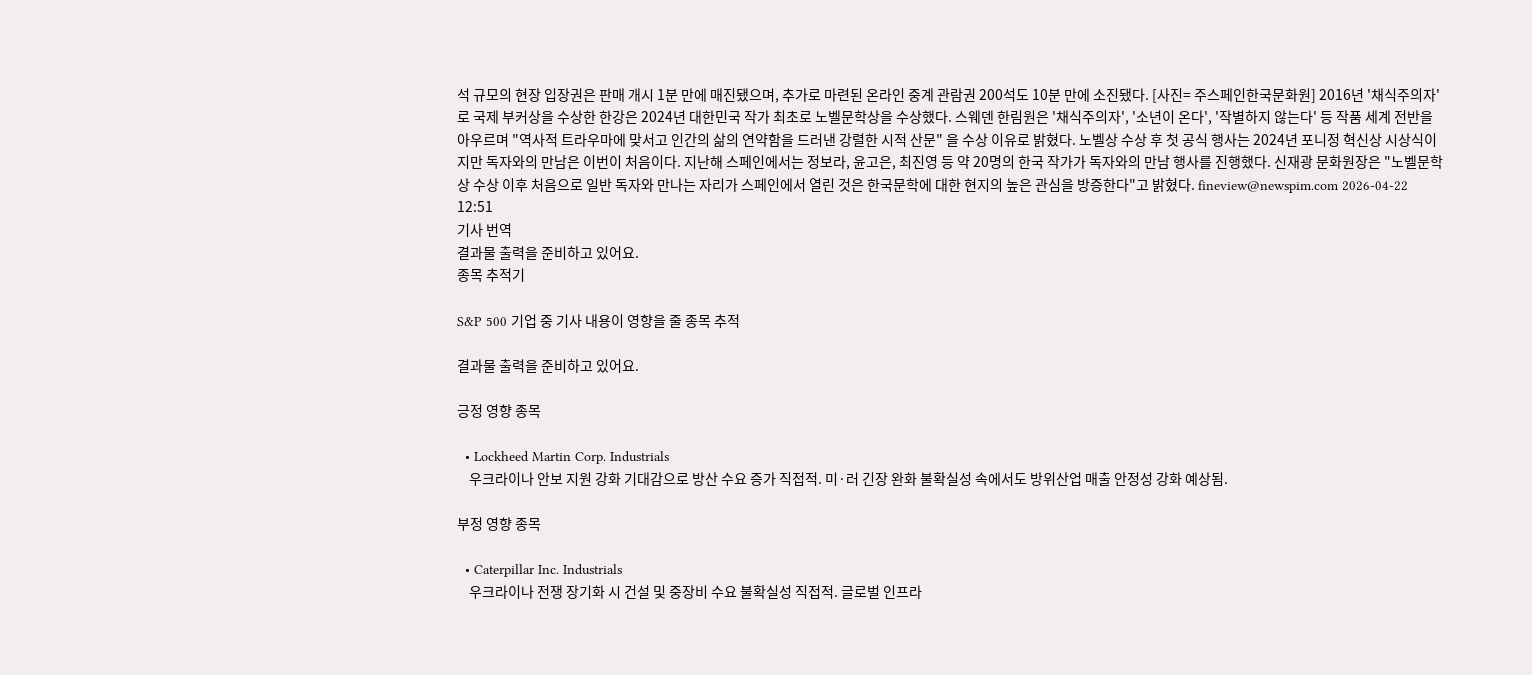석 규모의 현장 입장권은 판매 개시 1분 만에 매진됐으며, 추가로 마련된 온라인 중계 관람권 200석도 10분 만에 소진됐다. [사진= 주스페인한국문화원] 2016년 '채식주의자'로 국제 부커상을 수상한 한강은 2024년 대한민국 작가 최초로 노벨문학상을 수상했다. 스웨덴 한림원은 '채식주의자', '소년이 온다', '작별하지 않는다' 등 작품 세계 전반을 아우르며 "역사적 트라우마에 맞서고 인간의 삶의 연약함을 드러낸 강렬한 시적 산문" 을 수상 이유로 밝혔다. 노벨상 수상 후 첫 공식 행사는 2024년 포니정 혁신상 시상식이지만 독자와의 만남은 이번이 처음이다. 지난해 스페인에서는 정보라, 윤고은, 최진영 등 약 20명의 한국 작가가 독자와의 만남 행사를 진행했다. 신재광 문화원장은 "노벨문학상 수상 이후 처음으로 일반 독자와 만나는 자리가 스페인에서 열린 것은 한국문학에 대한 현지의 높은 관심을 방증한다"고 밝혔다. fineview@newspim.com 2026-04-22 12:51
기사 번역
결과물 출력을 준비하고 있어요.
종목 추적기

S&P 500 기업 중 기사 내용이 영향을 줄 종목 추적

결과물 출력을 준비하고 있어요.

긍정 영향 종목

  • Lockheed Martin Corp. Industrials
    우크라이나 안보 지원 강화 기대감으로 방산 수요 증가 직접적. 미·러 긴장 완화 불확실성 속에서도 방위산업 매출 안정성 강화 예상됨.

부정 영향 종목

  • Caterpillar Inc. Industrials
    우크라이나 전쟁 장기화 시 건설 및 중장비 수요 불확실성 직접적. 글로벌 인프라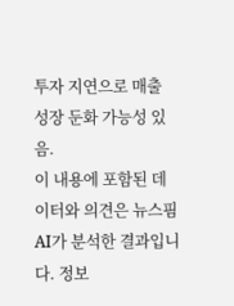투자 지연으로 매출 성장 둔화 가능성 있음.
이 내용에 포함된 데이터와 의견은 뉴스핌 AI가 분석한 결과입니다. 정보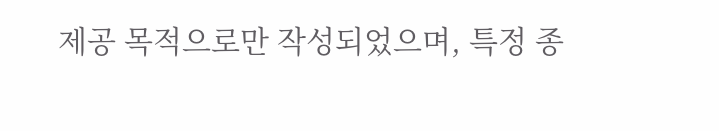제공 목적으로만 작성되었으며, 특정 종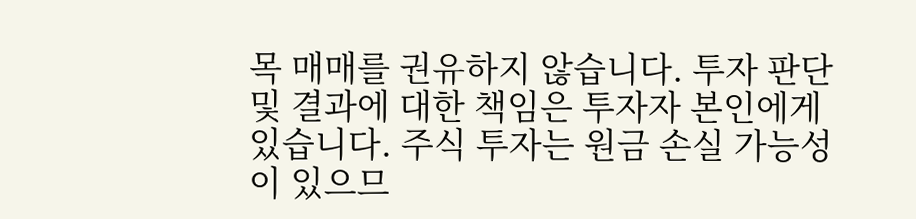목 매매를 권유하지 않습니다. 투자 판단 및 결과에 대한 책임은 투자자 본인에게 있습니다. 주식 투자는 원금 손실 가능성이 있으므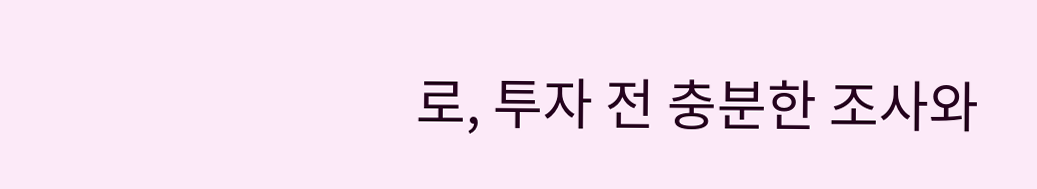로, 투자 전 충분한 조사와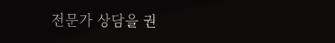전문가 상담을 권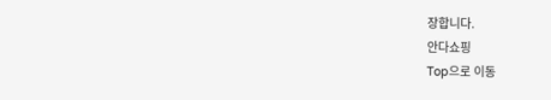장합니다.
안다쇼핑
Top으로 이동